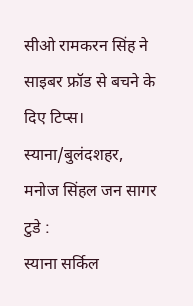सीओ रामकरन सिंह ने साइबर फ्रॉड से बचने के दिए टिप्स।
स्याना/बुलंदशहर,
मनोज सिंहल जन सागर टुडे :
स्याना सर्किल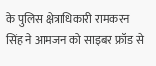के पुलिस क्षेत्राधिकारी रामकरन सिंह ने आमजन को साइबर फ्रॉड से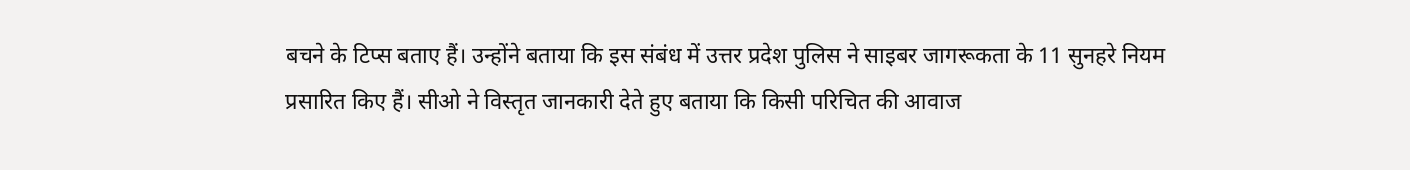बचने के टिप्स बताए हैं। उन्होंने बताया कि इस संबंध में उत्तर प्रदेश पुलिस ने साइबर जागरूकता के 11 सुनहरे नियम प्रसारित किए हैं। सीओ ने विस्तृत जानकारी देते हुए बताया कि किसी परिचित की आवाज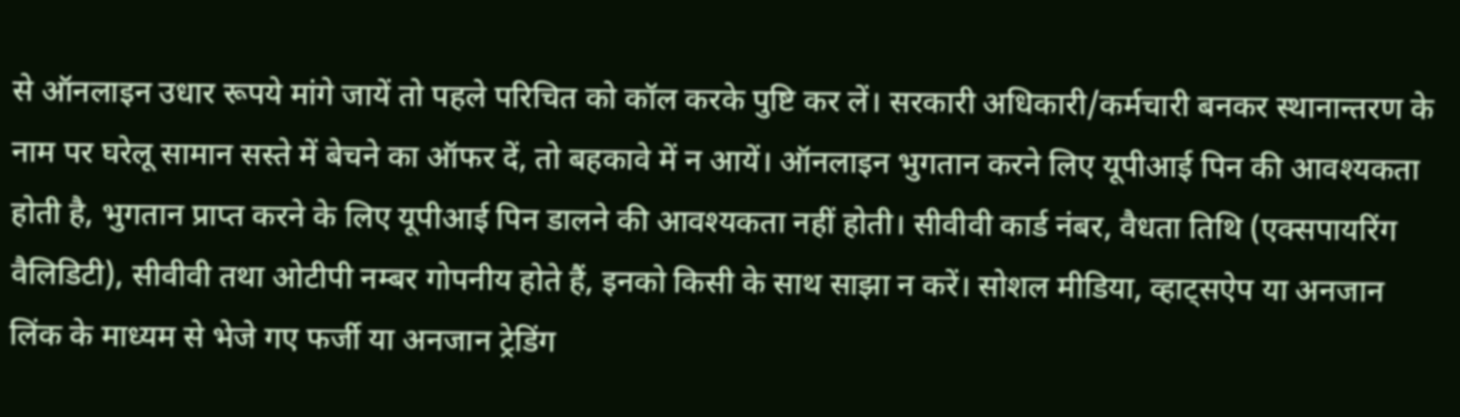से ऑनलाइन उधार रूपये मांगे जायें तो पहले परिचित को कॉल करके पुष्टि कर लें। सरकारी अधिकारी/कर्मचारी बनकर स्थानान्तरण के नाम पर घरेलू सामान सस्ते में बेचने का ऑफर दें, तो बहकावे में न आयें। ऑनलाइन भुगतान करने लिए यूपीआई पिन की आवश्यकता होती है, भुगतान प्राप्त करने के लिए यूपीआई पिन डालने की आवश्यकता नहीं होती। सीवीवी कार्ड नंबर, वैधता तिथि (एक्सपायरिंग वैलिडिटी), सीवीवी तथा ओटीपी नम्बर गोपनीय होते हैं, इनको किसी के साथ साझा न करें। सोशल मीडिया, व्हाट्सऐप या अनजान लिंक के माध्यम से भेजे गए फर्जी या अनजान ट्रेडिंग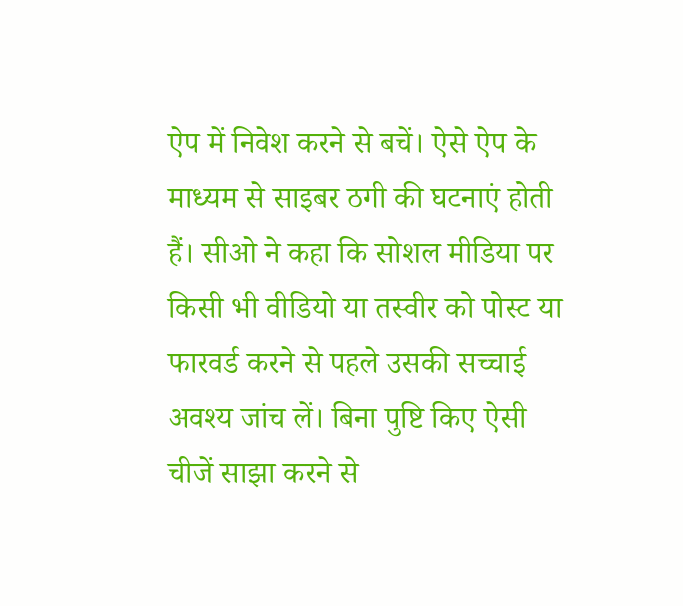ऐप में निवेश करने से बचें। ऐसे ऐप के माध्यम से साइबर ठगी की घटनाएं होती हैं। सीओ ने कहा कि सोशल मीडिया पर किसी भी वीडियो या तस्वीर को पोस्ट या फारवर्ड करने से पहले उसकी सच्चाई अवश्य जांच लें। बिना पुष्टि किए ऐसी चीजें साझा करने से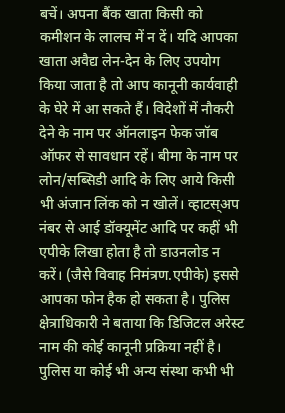बचें। अपना बैंक खाता किसी को कमीशन के लालच में न दें। यदि आपका खाता अवैद्य लेन-देन के लिए उपयोग किया जाता है तो आप कानूनी कार्यवाही के घेरे में आ सकते हैं। विदेशों में नौकरी देने के नाम पर ऑनलाइन फेक जॉब ऑफर से सावधान रहें। बीमा के नाम पर लोन/सब्सिडी आदि के लिए आये किसी भी अंजान लिंक को न खोलें। व्हाटस्अप नंबर से आई डॉक्यूमेंट आदि पर कहीं भी एपीके लिखा होता है तो डाउनलोड न करें। (जैसे विवाह निमंत्रण.एपीके) इससे आपका फोन हैक हो सकता है। पुलिस क्षेत्राधिकारी ने बताया कि डिजिटल अरेस्ट नाम की कोई कानूनी प्रक्रिया नहीं है। पुलिस या कोई भी अन्य संस्था कभी भी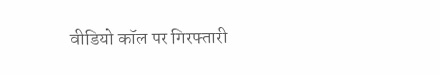वीडियो कॉल पर गिरफ्तारी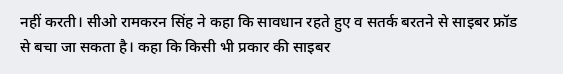नहीं करती। सीओ रामकरन सिंह ने कहा कि सावधान रहते हुए व सतर्क बरतने से साइबर फ्रॉड से बचा जा सकता है। कहा कि किसी भी प्रकार की साइबर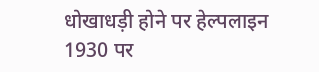धोखाधड़ी होने पर हेल्पलाइन 1930 पर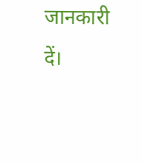जानकारी दें।